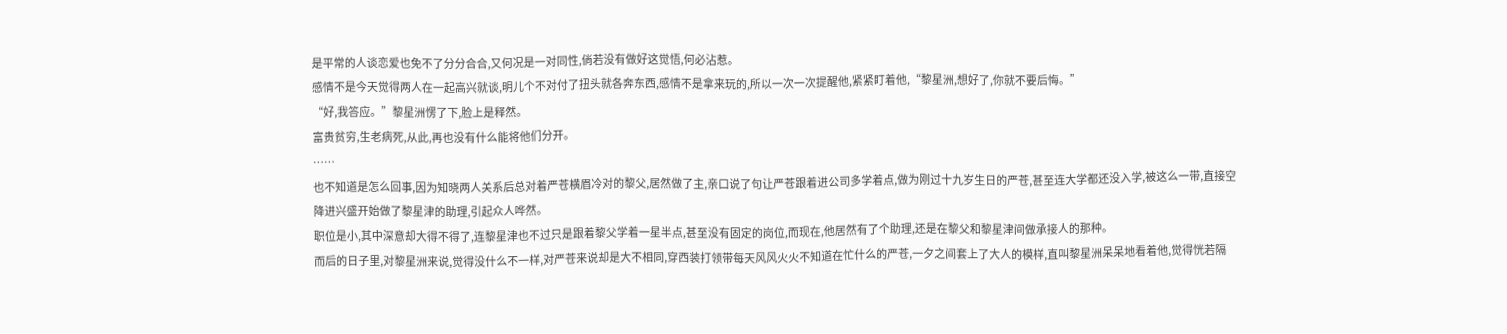是平常的人谈恋爱也免不了分分合合,又何况是一对同性,倘若没有做好这觉悟,何必沾惹。
感情不是今天觉得两人在一起高兴就谈,明儿个不对付了扭头就各奔东西,感情不是拿来玩的,所以一次一次提醒他,紧紧盯着他,“黎星洲,想好了,你就不要后悔。”
“好,我答应。”黎星洲愣了下,脸上是释然。
富贵贫穷,生老病死,从此,再也没有什么能将他们分开。
……
也不知道是怎么回事,因为知晓两人关系后总对着严苍横眉冷对的黎父,居然做了主,亲口说了句让严苍跟着进公司多学着点,做为刚过十九岁生日的严苍,甚至连大学都还没入学,被这么一带,直接空降进兴盛开始做了黎星津的助理,引起众人哗然。
职位是小,其中深意却大得不得了,连黎星津也不过只是跟着黎父学着一星半点,甚至没有固定的岗位,而现在,他居然有了个助理,还是在黎父和黎星津间做承接人的那种。
而后的日子里,对黎星洲来说,觉得没什么不一样,对严苍来说却是大不相同,穿西装打领带每天风风火火不知道在忙什么的严苍,一夕之间套上了大人的模样,直叫黎星洲呆呆地看着他,觉得恍若隔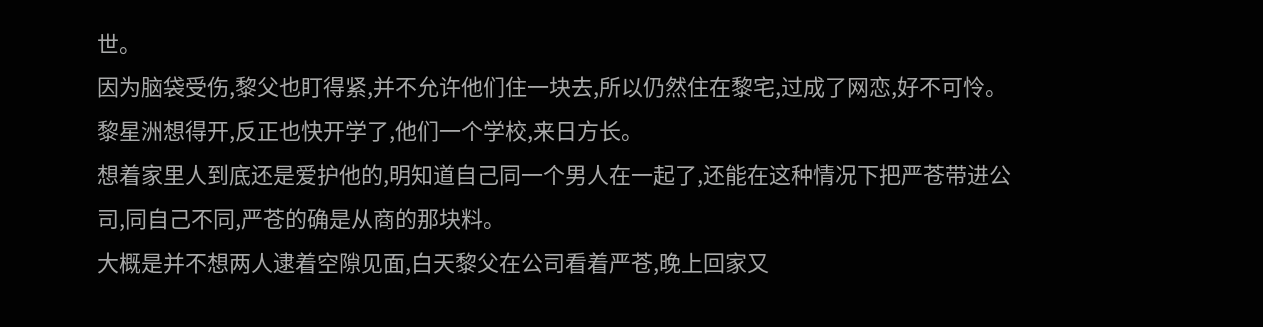世。
因为脑袋受伤,黎父也盯得紧,并不允许他们住一块去,所以仍然住在黎宅,过成了网恋,好不可怜。
黎星洲想得开,反正也快开学了,他们一个学校,来日方长。
想着家里人到底还是爱护他的,明知道自己同一个男人在一起了,还能在这种情况下把严苍带进公司,同自己不同,严苍的确是从商的那块料。
大概是并不想两人逮着空隙见面,白天黎父在公司看着严苍,晚上回家又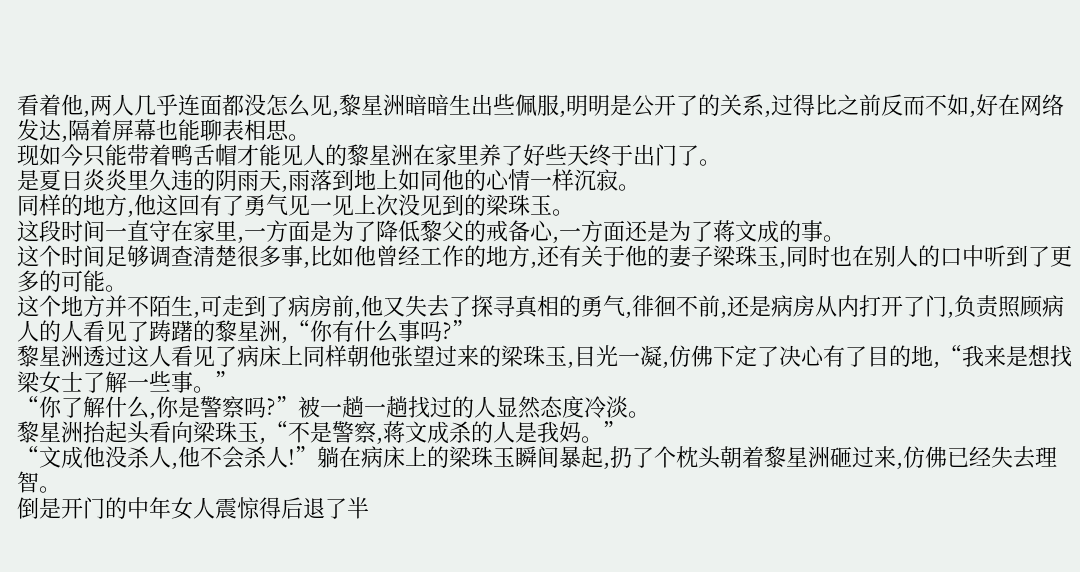看着他,两人几乎连面都没怎么见,黎星洲暗暗生出些佩服,明明是公开了的关系,过得比之前反而不如,好在网络发达,隔着屏幕也能聊表相思。
现如今只能带着鸭舌帽才能见人的黎星洲在家里养了好些天终于出门了。
是夏日炎炎里久违的阴雨天,雨落到地上如同他的心情一样沉寂。
同样的地方,他这回有了勇气见一见上次没见到的梁珠玉。
这段时间一直守在家里,一方面是为了降低黎父的戒备心,一方面还是为了蒋文成的事。
这个时间足够调查清楚很多事,比如他曾经工作的地方,还有关于他的妻子梁珠玉,同时也在别人的口中听到了更多的可能。
这个地方并不陌生,可走到了病房前,他又失去了探寻真相的勇气,徘徊不前,还是病房从内打开了门,负责照顾病人的人看见了踌躇的黎星洲,“你有什么事吗?”
黎星洲透过这人看见了病床上同样朝他张望过来的梁珠玉,目光一凝,仿佛下定了决心有了目的地,“我来是想找梁女士了解一些事。”
“你了解什么,你是警察吗?”被一趟一趟找过的人显然态度冷淡。
黎星洲抬起头看向梁珠玉,“不是警察,蒋文成杀的人是我妈。”
“文成他没杀人,他不会杀人!”躺在病床上的梁珠玉瞬间暴起,扔了个枕头朝着黎星洲砸过来,仿佛已经失去理智。
倒是开门的中年女人震惊得后退了半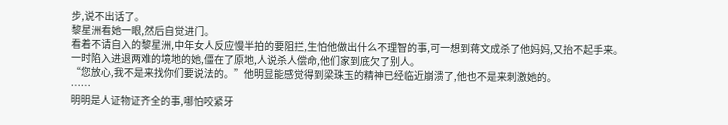步,说不出话了。
黎星洲看她一眼,然后自觉进门。
看着不请自入的黎星洲,中年女人反应慢半拍的要阻拦,生怕他做出什么不理智的事,可一想到蒋文成杀了他妈妈,又抬不起手来。
一时陷入进退两难的境地的她,僵在了原地,人说杀人偿命,他们家到底欠了别人。
“您放心,我不是来找你们要说法的。”他明显能感觉得到梁珠玉的精神已经临近崩溃了,他也不是来刺激她的。
……
明明是人证物证齐全的事,哪怕咬紧牙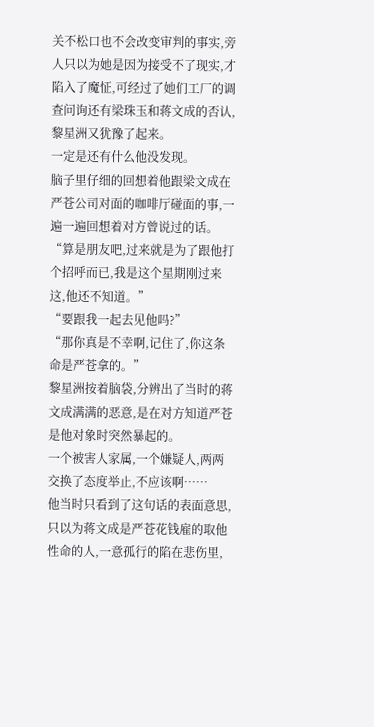关不松口也不会改变审判的事实,旁人只以为她是因为接受不了现实,才陷入了魔怔,可经过了她们工厂的调查问询还有梁珠玉和蒋文成的否认,黎星洲又犹豫了起来。
一定是还有什么他没发现。
脑子里仔细的回想着他跟梁文成在严苍公司对面的咖啡厅碰面的事,一遍一遍回想着对方曾说过的话。
“算是朋友吧,过来就是为了跟他打个招呼而已,我是这个星期刚过来这,他还不知道。”
“要跟我一起去见他吗?”
“那你真是不幸啊,记住了,你这条命是严苍拿的。”
黎星洲按着脑袋,分辨出了当时的蒋文成满满的恶意,是在对方知道严苍是他对象时突然暴起的。
一个被害人家属,一个嫌疑人,两两交换了态度举止,不应该啊……
他当时只看到了这句话的表面意思,只以为蒋文成是严苍花钱雇的取他性命的人,一意孤行的陷在悲伤里,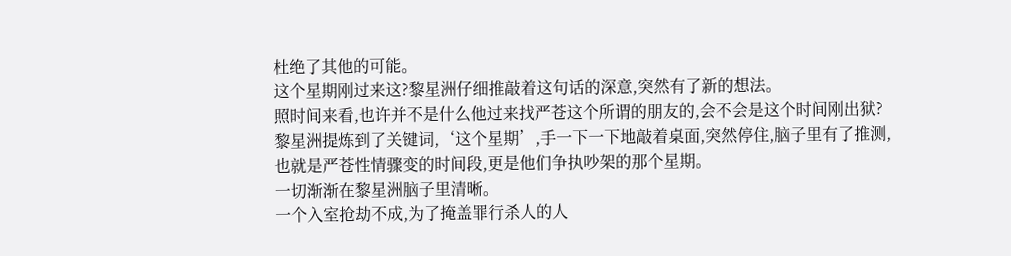杜绝了其他的可能。
这个星期刚过来这?黎星洲仔细推敲着这句话的深意,突然有了新的想法。
照时间来看,也许并不是什么他过来找严苍这个所谓的朋友的,会不会是这个时间刚出狱?
黎星洲提炼到了关键词,‘这个星期’,手一下一下地敲着桌面,突然停住,脑子里有了推测,也就是严苍性情骤变的时间段,更是他们争执吵架的那个星期。
一切渐渐在黎星洲脑子里清晰。
一个入室抢劫不成,为了掩盖罪行杀人的人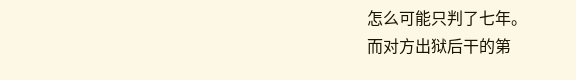怎么可能只判了七年。
而对方出狱后干的第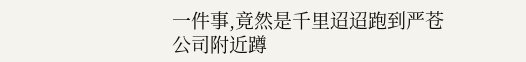一件事,竟然是千里迢迢跑到严苍公司附近蹲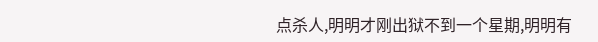点杀人,明明才刚出狱不到一个星期,明明有